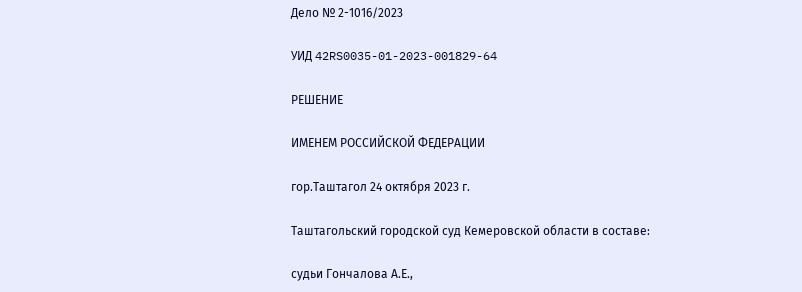Дело № 2-1016/2023

УИД 42RS0035-01-2023-001829-64

РЕШЕНИЕ

ИМЕНЕМ РОССИЙСКОЙ ФЕДЕРАЦИИ

гор.Таштагол 24 октября 2023 г.

Таштагольский городской суд Кемеровской области в составе:

судьи Гончалова А.Е.,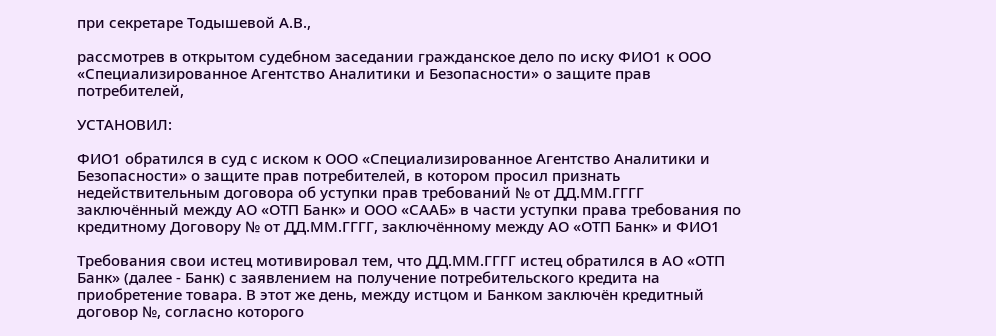при секретаре Тодышевой А.В.,

рассмотрев в открытом судебном заседании гражданское дело по иску ФИО1 к ООО «Специализированное Агентство Аналитики и Безопасности» о защите прав потребителей,

УСТАНОВИЛ:

ФИО1 обратился в суд с иском к ООО «Специализированное Агентство Аналитики и Безопасности» о защите прав потребителей, в котором просил признать недействительным договора об уступки прав требований № от ДД.ММ.ГГГГ заключённый между АО «ОТП Банк» и ООО «СААБ» в части уступки права требования по кредитному Договору № от ДД.ММ.ГГГГ, заключённому между АО «ОТП Банк» и ФИО1

Требования свои истец мотивировал тем, что ДД.ММ.ГГГГ истец обратился в АО «ОТП Банк» (далее - Банк) с заявлением на получение потребительского кредита на приобретение товара. В этот же день, между истцом и Банком заключён кредитный договор №, согласно которого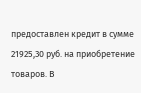предоставлен кредит в сумме 21925,30 руб. на приобретение товаров. В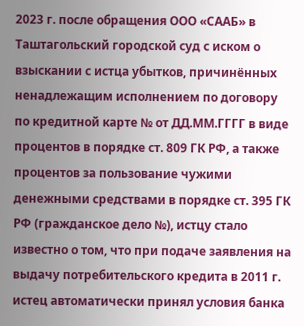2023 г. после обращения ООО «СААБ» в Таштагольский городской суд с иском о взыскании с истца убытков, причинённых ненадлежащим исполнением по договору по кредитной карте № от ДД.ММ.ГГГГ в виде процентов в порядке ст. 809 ГК РФ, а также процентов за пользование чужими денежными средствами в порядке ст. 395 ГК РФ (гражданское дело №), истцу стало известно о том, что при подаче заявления на выдачу потребительского кредита в 2011 г. истец автоматически принял условия банка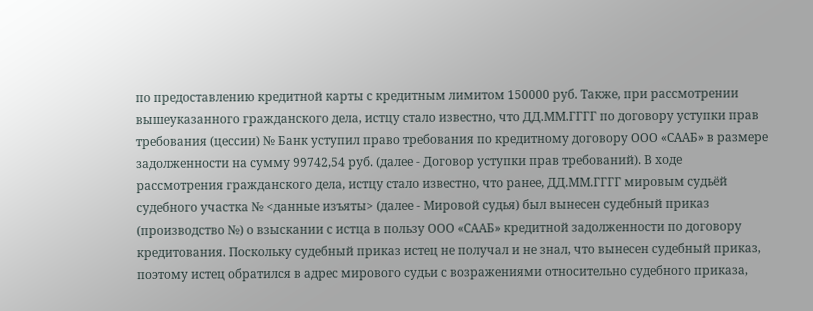по предоставлению кредитной карты с кредитным лимитом 150000 руб. Также, при рассмотрении вышеуказанного гражданского дела, истцу стало известно, что ДД.ММ.ГГГГ по договору уступки прав требования (цессии) № Банк уступил право требования по кредитному договору ООО «СААБ» в размере задолженности на сумму 99742,54 руб. (далее - Договор уступки прав требований). В ходе рассмотрения гражданского дела, истцу стало известно, что ранее, ДД.ММ.ГГГГ мировым судьёй судебного участка № <данные изъяты> (далее - Мировой судья) был вынесен судебный приказ (производство №) о взыскании с истца в пользу ООО «СААБ» кредитной задолженности по договору кредитования. Поскольку судебный приказ истец не получал и не знал, что вынесен судебный приказ, поэтому истец обратился в адрес мирового судьи с возражениями относительно судебного приказа,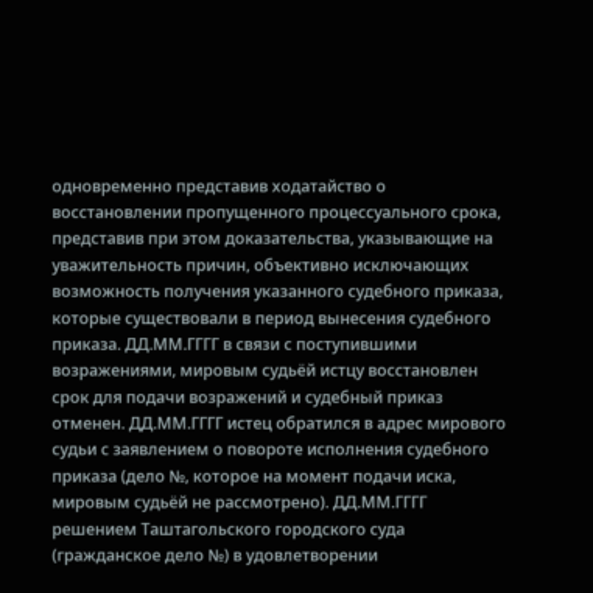одновременно представив ходатайство о восстановлении пропущенного процессуального срока, представив при этом доказательства, указывающие на уважительность причин, объективно исключающих возможность получения указанного судебного приказа, которые существовали в период вынесения судебного приказа. ДД.ММ.ГГГГ в связи с поступившими возражениями, мировым судьёй истцу восстановлен срок для подачи возражений и судебный приказ отменен. ДД.ММ.ГГГГ истец обратился в адрес мирового судьи с заявлением о повороте исполнения судебного приказа (дело №, которое на момент подачи иска, мировым судьёй не рассмотрено). ДД.ММ.ГГГГ решением Таштагольского городского суда (гражданское дело №) в удовлетворении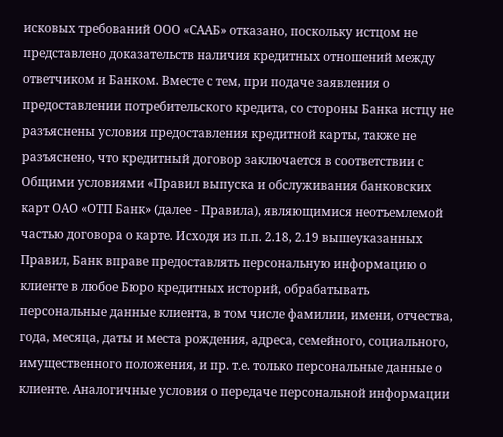исковых требований ООО «СААБ» отказано, поскольку истцом не представлено доказательств наличия кредитных отношений между ответчиком и Банком. Вместе с тем, при подаче заявления о предоставлении потребительского кредита, со стороны Банка истцу не разъяснены условия предоставления кредитной карты, также не разъяснено, что кредитный договор заключается в соответствии с Общими условиями «Правил выпуска и обслуживания банковских карт ОАО «ОТП Банк» (далее - Правила), являющимися неотъемлемой частью договора о карте. Исходя из п.п. 2.18, 2.19 вышеуказанных Правил, Банк вправе предоставлять персональную информацию о клиенте в любое Бюро кредитных историй, обрабатывать персональные данные клиента, в том числе фамилии, имени, отчества, года, месяца, даты и места рождения, адреса, семейного, социального, имущественного положения, и пр. т.е. только персональные данные о клиенте. Аналогичные условия о передаче персональной информации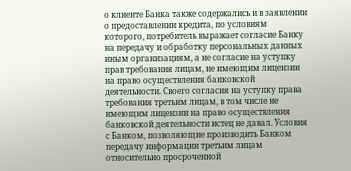о клиенте Банка также содержались и в заявлении о предоставлении кредита, по условиям которого, потребитель выражает согласие Банку на передачу и обработку персональных данных иным организациям, а не согласие на уступку прав требования лицам, не имеющим лицензии на право осуществления банковской деятельности. Своего согласия на уступку права требования третьим лицам, в том числе не имеющим лицензии на право осуществления банковской деятельности истец не давал. Условия с Банком, позволяющие производить Банком передачу информации третьим лицам относительно просроченной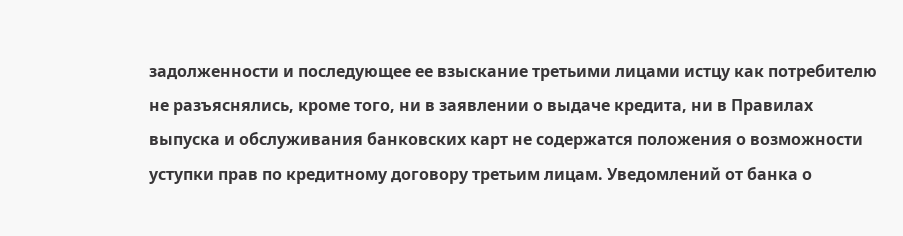задолженности и последующее ее взыскание третьими лицами истцу как потребителю не разъяснялись, кроме того, ни в заявлении о выдаче кредита, ни в Правилах выпуска и обслуживания банковских карт не содержатся положения о возможности уступки прав по кредитному договору третьим лицам. Уведомлений от банка о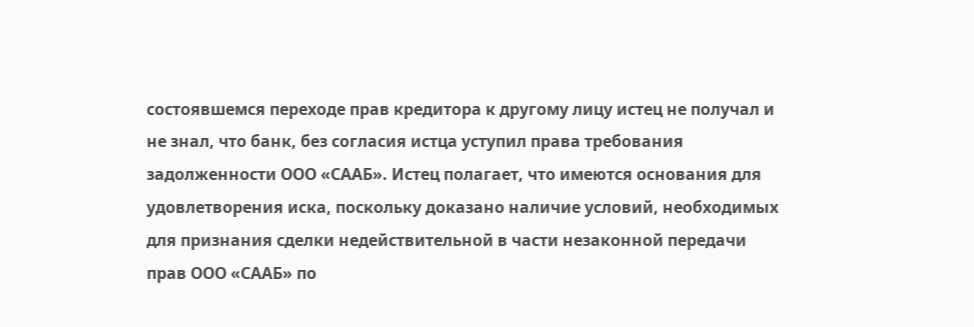состоявшемся переходе прав кредитора к другому лицу истец не получал и не знал, что банк, без согласия истца уступил права требования задолженности ООО «СААБ». Истец полагает, что имеются основания для удовлетворения иска, поскольку доказано наличие условий, необходимых для признания сделки недействительной в части незаконной передачи прав ООО «СААБ» по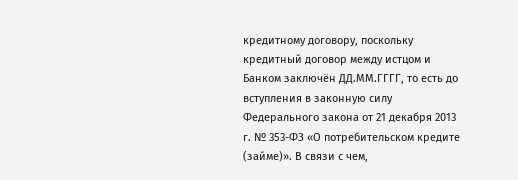кредитному договору, поскольку кредитный договор между истцом и Банком заключён ДД.ММ.ГГГГ, то есть до вступления в законную силу Федерального закона от 21 декабря 2013 г. № 353-ФЗ «О потребительском кредите (займе)». В связи с чем,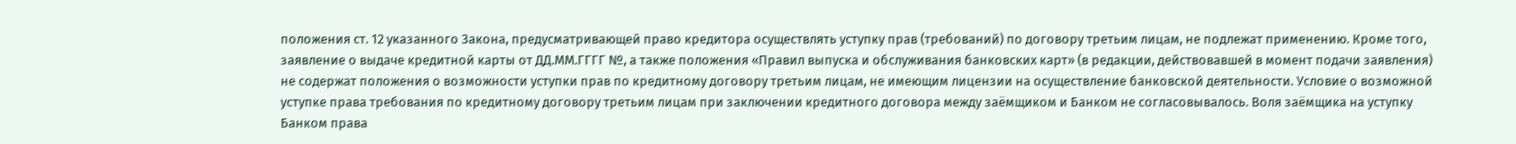положения ст. 12 указанного Закона, предусматривающей право кредитора осуществлять уступку прав (требований) по договору третьим лицам, не подлежат применению. Кроме того, заявление о выдаче кредитной карты от ДД.ММ.ГГГГ №, а также положения «Правил выпуска и обслуживания банковских карт» (в редакции, действовавшей в момент подачи заявления) не содержат положения о возможности уступки прав по кредитному договору третьим лицам, не имеющим лицензии на осуществление банковской деятельности. Условие о возможной уступке права требования по кредитному договору третьим лицам при заключении кредитного договора между заёмщиком и Банком не согласовывалось. Воля заёмщика на уступку Банком права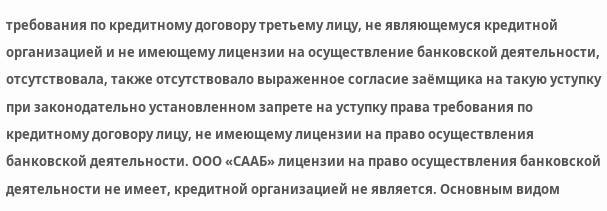требования по кредитному договору третьему лицу, не являющемуся кредитной организацией и не имеющему лицензии на осуществление банковской деятельности, отсутствовала, также отсутствовало выраженное согласие заёмщика на такую уступку при законодательно установленном запрете на уступку права требования по кредитному договору лицу, не имеющему лицензии на право осуществления банковской деятельности. ООО «СААБ» лицензии на право осуществления банковской деятельности не имеет, кредитной организацией не является. Основным видом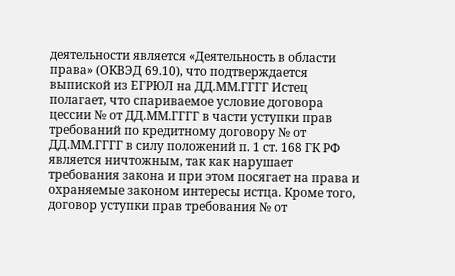деятельности является «Деятельность в области права» (ОКВЭД 69.10), что подтверждается выпиской из ЕГРЮЛ на ДД.ММ.ГГГГ Истец полагает, что спариваемое условие договора цессии № от ДД.ММ.ГГГГ в части уступки прав требований по кредитному договору № от ДД.ММ.ГГГГ в силу положений п. 1 ст. 168 ГК РФ является ничтожным, так как нарушает требования закона и при этом посягает на права и охраняемые законом интересы истца. Кроме того, договор уступки прав требования № от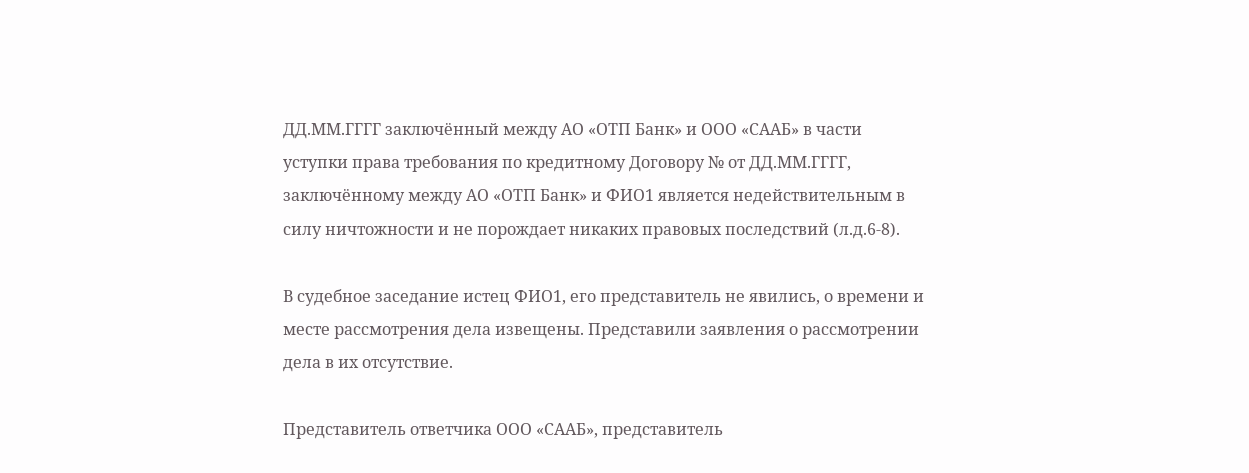ДД.ММ.ГГГГ заключённый между АО «ОТП Банк» и ООО «СААБ» в части уступки права требования по кредитному Договору № от ДД.ММ.ГГГГ, заключённому между АО «ОТП Банк» и ФИО1 является недействительным в силу ничтожности и не порождает никаких правовых последствий (л.д.6-8).

В судебное заседание истец ФИО1, его представитель не явились, о времени и месте рассмотрения дела извещены. Представили заявления о рассмотрении дела в их отсутствие.

Представитель ответчика ООО «СААБ», представитель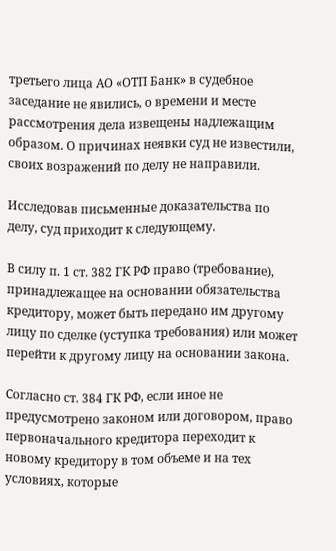третьего лица АО «ОТП Банк» в судебное заседание не явились, о времени и месте рассмотрения дела извещены надлежащим образом. О причинах неявки суд не известили, своих возражений по делу не направили.

Исследовав письменные доказательства по делу, суд приходит к следующему.

В силу п. 1 ст. 382 ГК РФ право (требование), принадлежащее на основании обязательства кредитору, может быть передано им другому лицу по сделке (уступка требования) или может перейти к другому лицу на основании закона.

Согласно ст. 384 ГК РФ, если иное не предусмотрено законом или договором, право первоначального кредитора переходит к новому кредитору в том объеме и на тех условиях, которые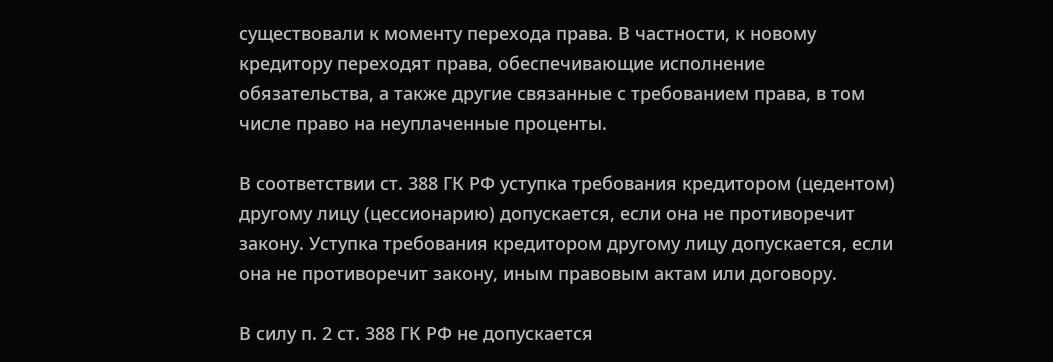существовали к моменту перехода права. В частности, к новому кредитору переходят права, обеспечивающие исполнение обязательства, а также другие связанные с требованием права, в том числе право на неуплаченные проценты.

В соответствии ст. 388 ГК РФ уступка требования кредитором (цедентом) другому лицу (цессионарию) допускается, если она не противоречит закону. Уступка требования кредитором другому лицу допускается, если она не противоречит закону, иным правовым актам или договору.

В силу п. 2 ст. 388 ГК РФ не допускается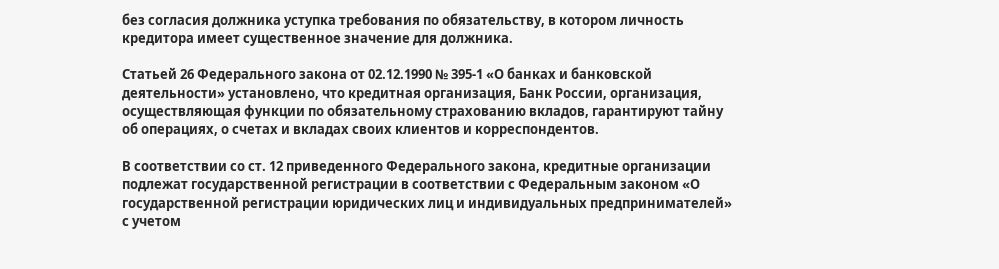без согласия должника уступка требования по обязательству, в котором личность кредитора имеет существенное значение для должника.

Статьей 26 Федерального закона от 02.12.1990 № 395-1 «О банках и банковской деятельности» установлено, что кредитная организация, Банк России, организация, осуществляющая функции по обязательному страхованию вкладов, гарантируют тайну об операциях, о счетах и вкладах своих клиентов и корреспондентов.

В соответствии со ст. 12 приведенного Федерального закона, кредитные организации подлежат государственной регистрации в соответствии с Федеральным законом «О государственной регистрации юридических лиц и индивидуальных предпринимателей» с учетом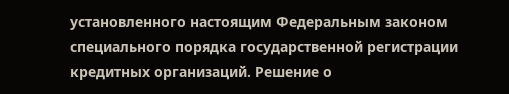установленного настоящим Федеральным законом специального порядка государственной регистрации кредитных организаций. Решение о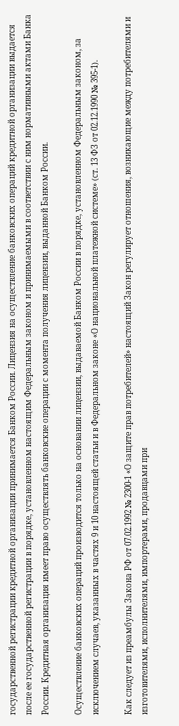государственной регистрации кредитной организации принимается Банком России. Лицензия на осуществление банковских операций кредитной организации выдается после ее государственной регистрации в порядке, установленном настоящим Федеральным законом и принимаемыми в соответствии с ним нормативными актами Банка России. Кредитная организация имеет право осуществлять банковские операции с момента получения лицензии, выданной Банком России.

Осуществление банковских операций производится только на основании лицензии, выдаваемой Банком России в порядке, установленном Федеральным законом, за исключением случаев, указанных в частях 9 и 10 настоящей статьи и в Федеральном законе «О национальной платежной системе» (ст. 13 ФЗ от 02.12.1990 № 395-1).

Как следует из преамбулы Закона РФ от 07.02.1992 № 2300-1 «О защите прав потребителей» настоящий Закон регулирует отношения, возникающие между потребителями и изготовителями, исполнителями, импортерами, продавцами при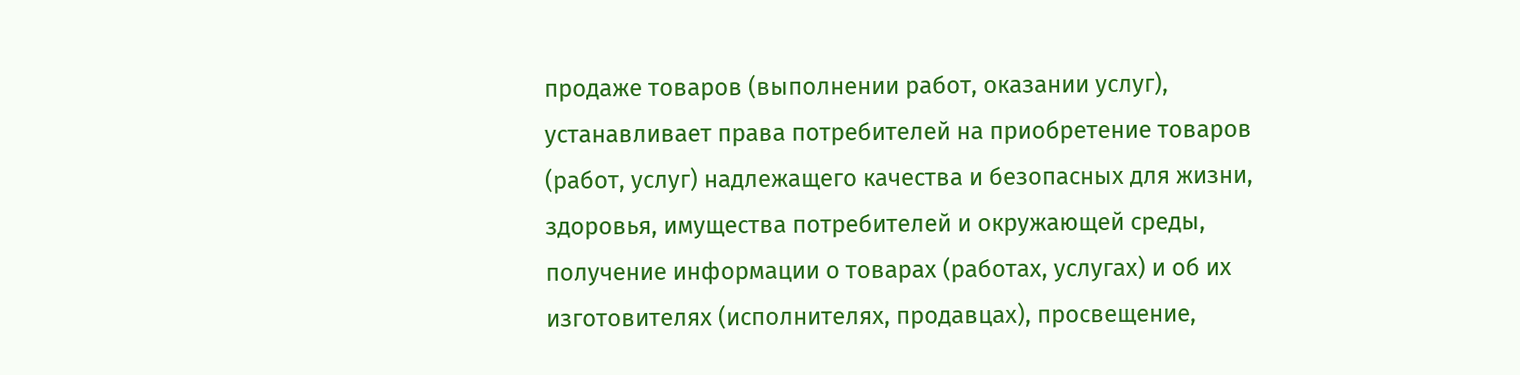продаже товаров (выполнении работ, оказании услуг), устанавливает права потребителей на приобретение товаров (работ, услуг) надлежащего качества и безопасных для жизни, здоровья, имущества потребителей и окружающей среды, получение информации о товарах (работах, услугах) и об их изготовителях (исполнителях, продавцах), просвещение,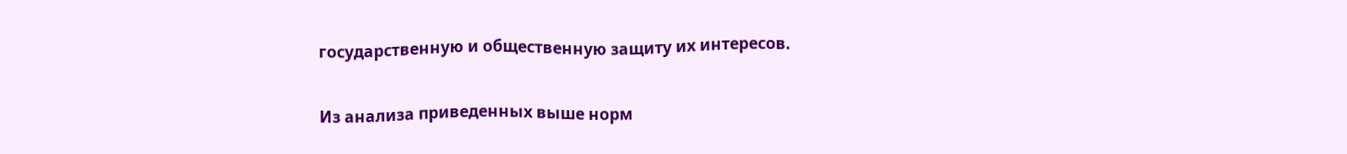государственную и общественную защиту их интересов.

Из анализа приведенных выше норм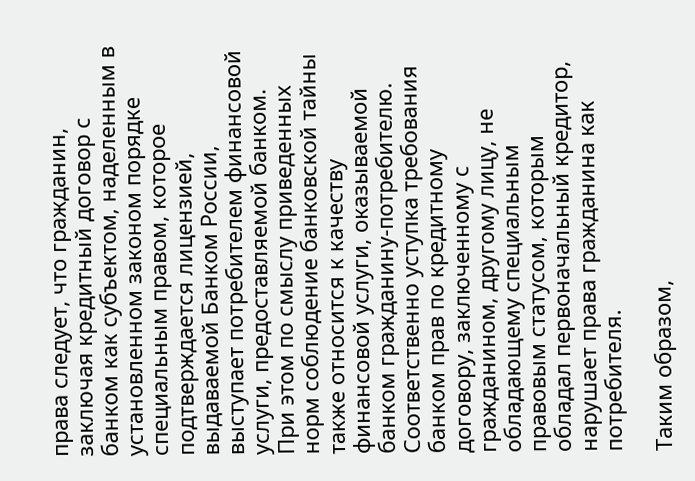права следует, что гражданин, заключая кредитный договор с банком как субъектом, наделенным в установленном законом порядке специальным правом, которое подтверждается лицензией, выдаваемой Банком России, выступает потребителем финансовой услуги, предоставляемой банком. При этом по смыслу приведенных норм соблюдение банковской тайны также относится к качеству финансовой услуги, оказываемой банком гражданину-потребителю. Соответственно уступка требования банком прав по кредитному договору, заключенному с гражданином, другому лицу, не обладающему специальным правовым статусом, которым обладал первоначальный кредитор, нарушает права гражданина как потребителя.

Таким образом,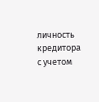личность кредитора с учетом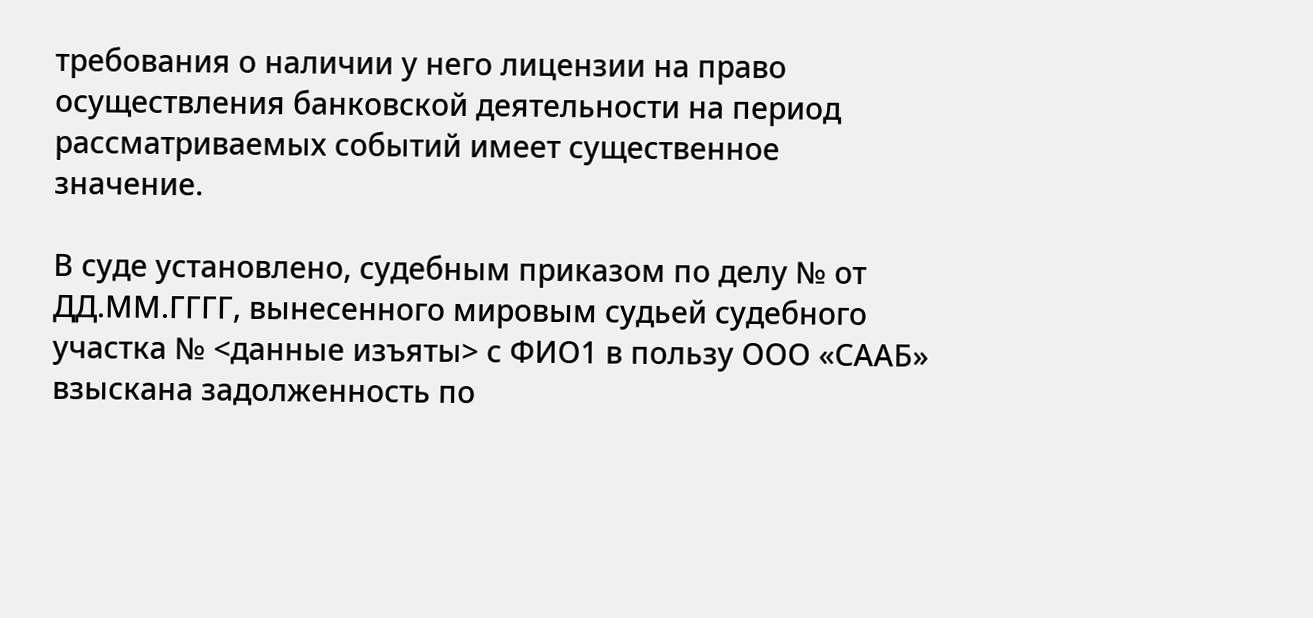требования о наличии у него лицензии на право осуществления банковской деятельности на период рассматриваемых событий имеет существенное значение.

В суде установлено, судебным приказом по делу № от ДД.ММ.ГГГГ, вынесенного мировым судьей судебного участка № <данные изъяты> с ФИО1 в пользу ООО «СААБ» взыскана задолженность по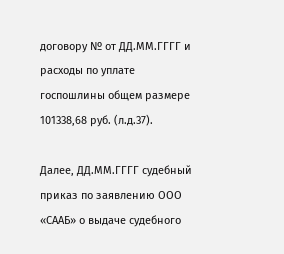договору № от ДД.ММ.ГГГГ и расходы по уплате госпошлины общем размере 101338,68 руб. (л.д.37).

Далее, ДД.ММ.ГГГГ судебный приказ по заявлению ООО «СААБ» о выдаче судебного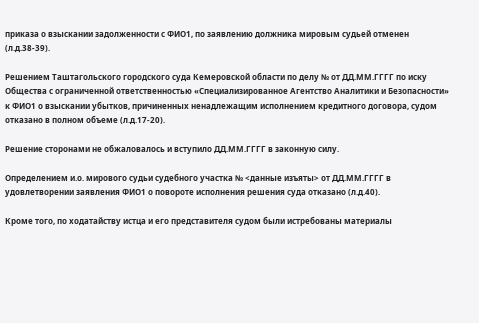приказа о взыскании задолженности с ФИО1, по заявлению должника мировым судьей отменен (л.д.38-39).

Решением Таштагольского городского суда Кемеровской области по делу № от ДД.ММ.ГГГГ по иску Общества с ограниченной ответственностью «Специализированное Агентство Аналитики и Безопасности» к ФИО1 о взыскании убытков, причиненных ненадлежащим исполнением кредитного договора, судом отказано в полном объеме (л.д.17-20).

Решение сторонами не обжаловалось и вступило ДД.ММ.ГГГГ в законную силу.

Определением и.о. мирового судьи судебного участка № <данные изъяты> от ДД.ММ.ГГГГ в удовлетворении заявления ФИО1 о повороте исполнения решения суда отказано (л.д.40).

Кроме того, по ходатайству истца и его представителя судом были истребованы материалы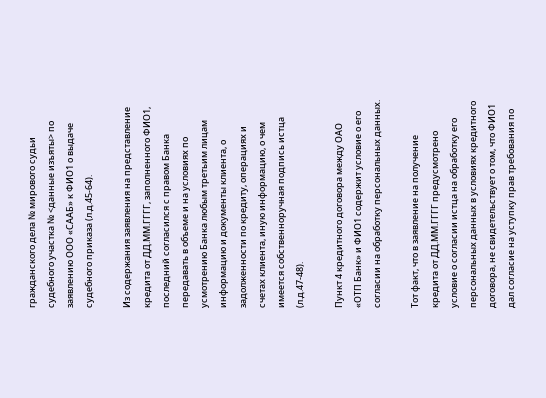гражданского дела № мирового судьи судебного участка № <данные изъяты> по заявлению ООО «СААБ» к ФИО1 о выдаче судебного приказа (л.д.45-64).

Из содержания заявления на представление кредита от ДД.ММ.ГГГГ, заполненного ФИО1, последний согласился с правом Банка передавать в объеме и на условиях по усмотрению Банка любым третьим лицам информацию и документы клиента, о задолженности по кредиту, операциях и счетах клиента, иную информацию, о чем имеется собственноручная подпись истца (л.д.47-48).

Пункт 4 кредитного договора между ОАО «ОТП Банк» и ФИО1 содержит условие о его согласии на обработку персональных данных.

Тот факт, что в заявление на получение кредита от ДД.ММ.ГГГГ предусмотрено условие о согласии истца на обработку его персональных данных в условиях кредитного договора, не свидетельствует о том, что ФИО1 дал согласие на уступку прав требования по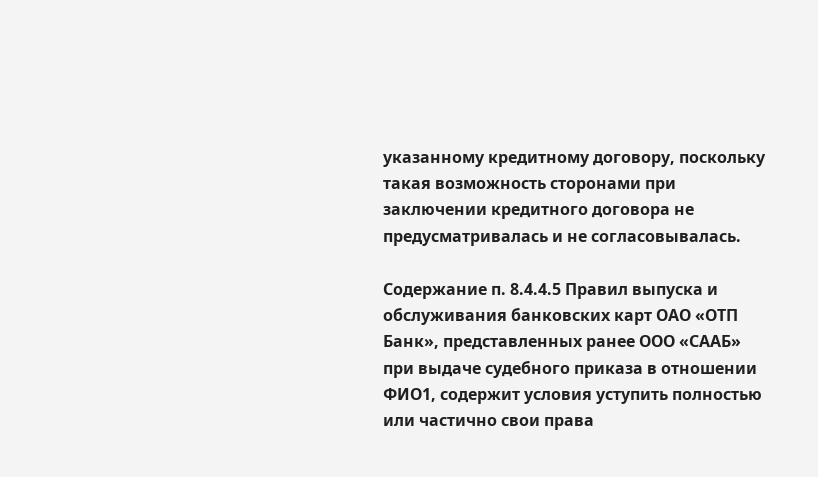указанному кредитному договору, поскольку такая возможность сторонами при заключении кредитного договора не предусматривалась и не согласовывалась.

Содержание п. 8.4.4.5 Правил выпуска и обслуживания банковских карт ОАО «ОТП Банк», представленных ранее ООО «СААБ» при выдаче судебного приказа в отношении ФИО1, содержит условия уступить полностью или частично свои права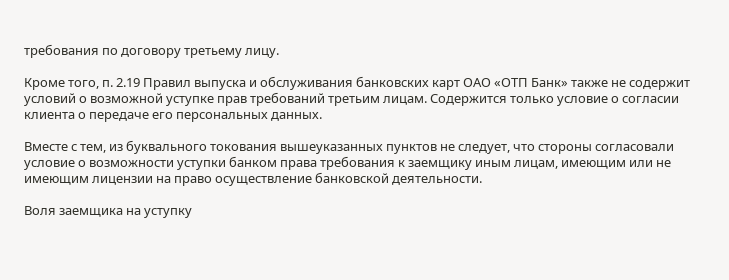требования по договору третьему лицу.

Кроме того, п. 2.19 Правил выпуска и обслуживания банковских карт ОАО «ОТП Банк» также не содержит условий о возможной уступке прав требований третьим лицам. Содержится только условие о согласии клиента о передаче его персональных данных.

Вместе с тем, из буквального токования вышеуказанных пунктов не следует, что стороны согласовали условие о возможности уступки банком права требования к заемщику иным лицам, имеющим или не имеющим лицензии на право осуществление банковской деятельности.

Воля заемщика на уступку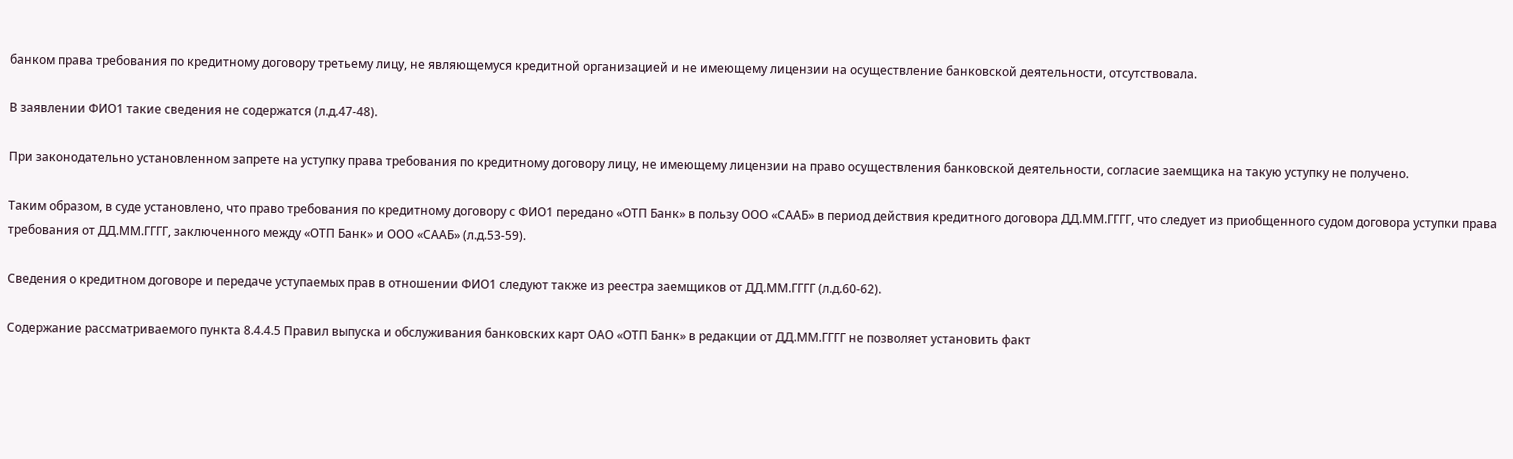банком права требования по кредитному договору третьему лицу, не являющемуся кредитной организацией и не имеющему лицензии на осуществление банковской деятельности, отсутствовала.

В заявлении ФИО1 такие сведения не содержатся (л.д.47-48).

При законодательно установленном запрете на уступку права требования по кредитному договору лицу, не имеющему лицензии на право осуществления банковской деятельности, согласие заемщика на такую уступку не получено.

Таким образом, в суде установлено, что право требования по кредитному договору с ФИО1 передано «ОТП Банк» в пользу ООО «СААБ» в период действия кредитного договора ДД.ММ.ГГГГ, что следует из приобщенного судом договора уступки права требования от ДД.ММ.ГГГГ, заключенного между «ОТП Банк» и ООО «СААБ» (л.д.53-59).

Сведения о кредитном договоре и передаче уступаемых прав в отношении ФИО1 следуют также из реестра заемщиков от ДД.ММ.ГГГГ (л.д.60-62).

Содержание рассматриваемого пункта 8.4.4.5 Правил выпуска и обслуживания банковских карт ОАО «ОТП Банк» в редакции от ДД.ММ.ГГГГ не позволяет установить факт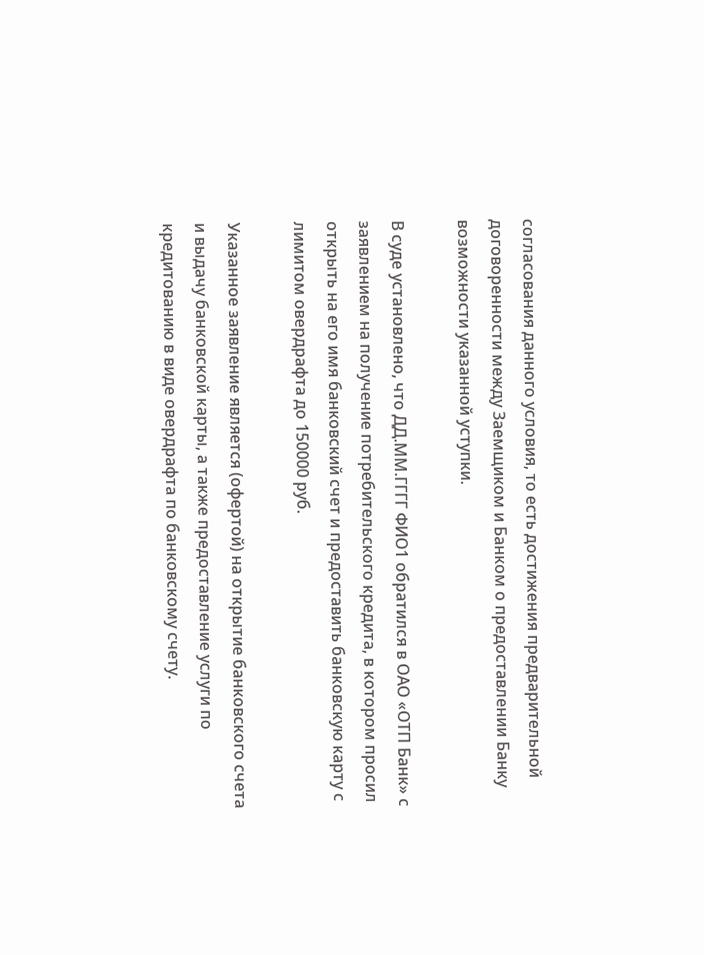согласования данного условия, то есть достижения предварительной договоренности между Заемщиком и Банком о предоставлении Банку возможности указанной уступки.

В суде установлено, что ДД.ММ.ГГГГ ФИО1 обратился в ОАО «ОТП Банк» с заявлением на получение потребительского кредита, в котором просил открыть на его имя банковский счет и предоставить банковскую карту с лимитом овердрафта до 150000 руб.

Указанное заявление является (офертой) на открытие банковского счета и выдачу банковской карты, а также предоставление услуги по кредитованию в виде овердрафта по банковскому счету.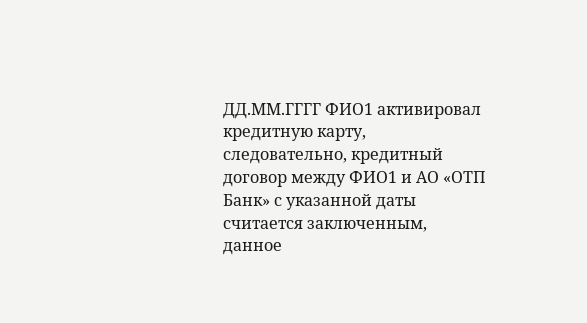ДД.ММ.ГГГГ ФИО1 активировал кредитную карту, следовательно, кредитный договор между ФИО1 и АО «ОТП Банк» с указанной даты считается заключенным, данное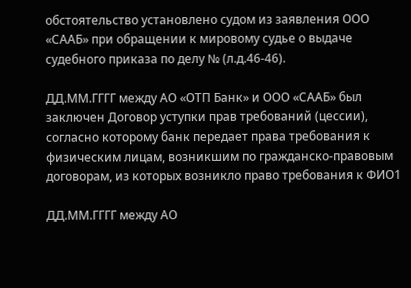обстоятельство установлено судом из заявления ООО «СААБ» при обращении к мировому судье о выдаче судебного приказа по делу № (л.д.46-46).

ДД.ММ.ГГГГ между АО «ОТП Банк» и ООО «СААБ» был заключен Договор уступки прав требований (цессии), согласно которому банк передает права требования к физическим лицам, возникшим по гражданско-правовым договорам, из которых возникло право требования к ФИО1

ДД.ММ.ГГГГ между АО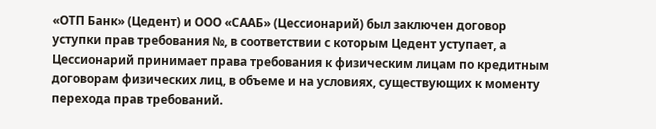«ОТП Банк» (Цедент) и ООО «СААБ» (Цессионарий) был заключен договор уступки прав требования №, в соответствии с которым Цедент уступает, а Цессионарий принимает права требования к физическим лицам по кредитным договорам физических лиц, в объеме и на условиях, существующих к моменту перехода прав требований.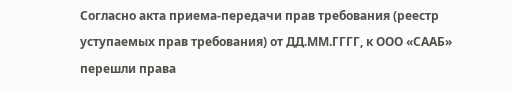Согласно акта приема-передачи прав требования (реестр уступаемых прав требования) от ДД.ММ.ГГГГ, к ООО «СААБ» перешли права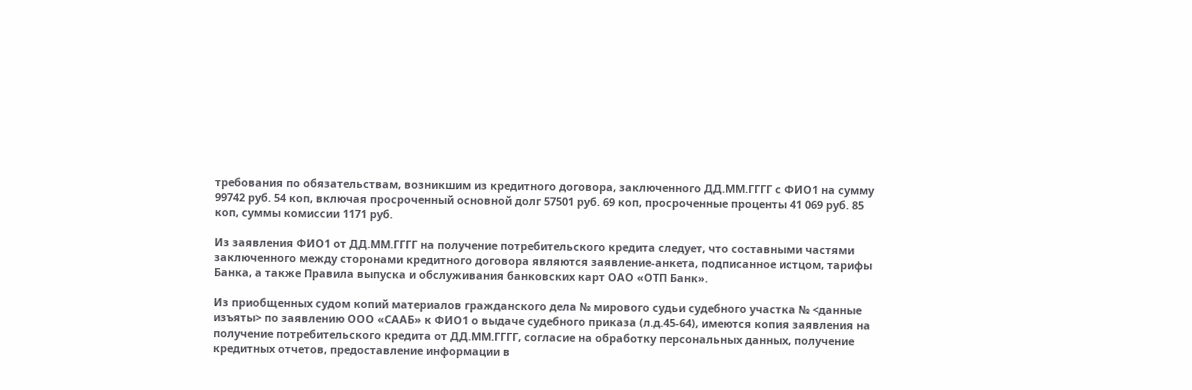требования по обязательствам, возникшим из кредитного договора, заключенного ДД.ММ.ГГГГ с ФИО1 на сумму 99742 руб. 54 коп, включая просроченный основной долг 57501 руб. 69 коп, просроченные проценты 41 069 руб. 85 коп, суммы комиссии 1171 руб.

Из заявления ФИО1 от ДД.ММ.ГГГГ на получение потребительского кредита следует, что составными частями заключенного между сторонами кредитного договора являются заявление-анкета, подписанное истцом, тарифы Банка, а также Правила выпуска и обслуживания банковских карт ОАО «ОТП Банк».

Из приобщенных судом копий материалов гражданского дела № мирового судьи судебного участка № <данные изъяты> по заявлению ООО «СААБ» к ФИО1 о выдаче судебного приказа (л.д.45-64), имеются копия заявления на получение потребительского кредита от ДД.ММ.ГГГГ, согласие на обработку персональных данных, получение кредитных отчетов, предоставление информации в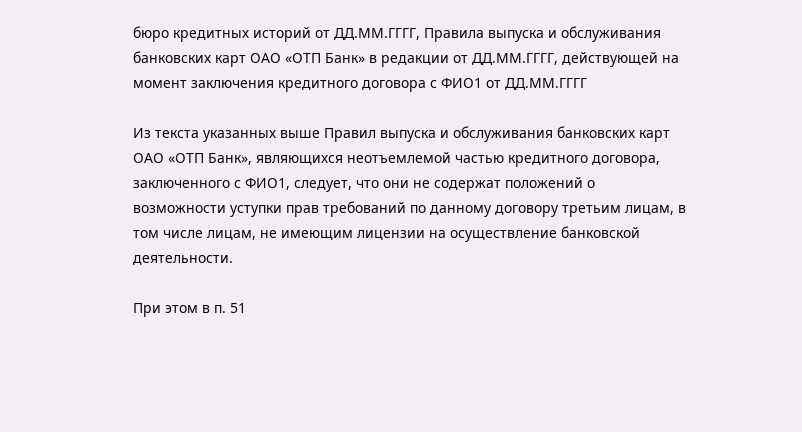бюро кредитных историй от ДД.ММ.ГГГГ, Правила выпуска и обслуживания банковских карт ОАО «ОТП Банк» в редакции от ДД.ММ.ГГГГ, действующей на момент заключения кредитного договора с ФИО1 от ДД.ММ.ГГГГ

Из текста указанных выше Правил выпуска и обслуживания банковских карт ОАО «ОТП Банк», являющихся неотъемлемой частью кредитного договора, заключенного с ФИО1, следует, что они не содержат положений о возможности уступки прав требований по данному договору третьим лицам, в том числе лицам, не имеющим лицензии на осуществление банковской деятельности.

При этом в п. 51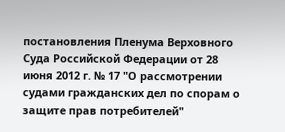постановления Пленума Верховного Суда Российской Федерации от 28 июня 2012 г. № 17 "О рассмотрении судами гражданских дел по спорам о защите прав потребителей"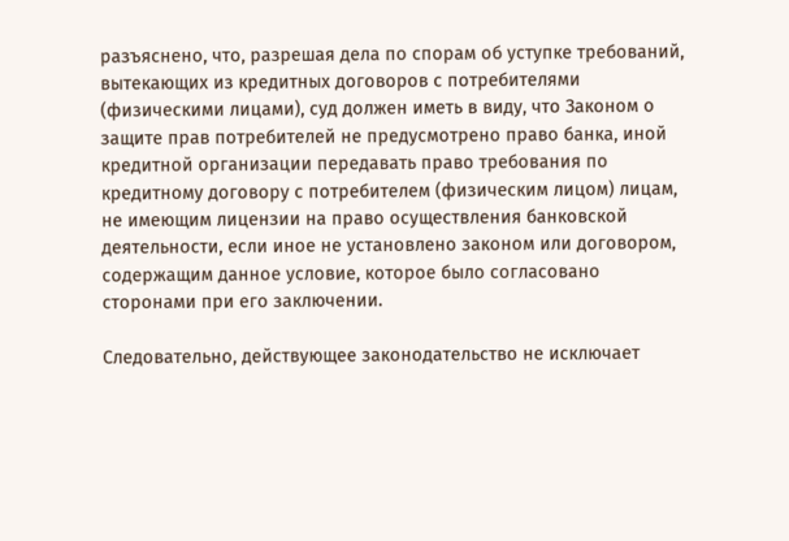разъяснено, что, разрешая дела по спорам об уступке требований, вытекающих из кредитных договоров с потребителями (физическими лицами), суд должен иметь в виду, что Законом о защите прав потребителей не предусмотрено право банка, иной кредитной организации передавать право требования по кредитному договору с потребителем (физическим лицом) лицам, не имеющим лицензии на право осуществления банковской деятельности, если иное не установлено законом или договором, содержащим данное условие, которое было согласовано сторонами при его заключении.

Следовательно, действующее законодательство не исключает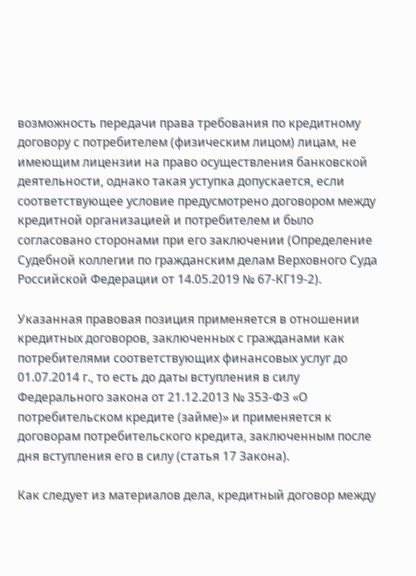возможность передачи права требования по кредитному договору с потребителем (физическим лицом) лицам, не имеющим лицензии на право осуществления банковской деятельности, однако такая уступка допускается, если соответствующее условие предусмотрено договором между кредитной организацией и потребителем и было согласовано сторонами при его заключении (Определение Судебной коллегии по гражданским делам Верховного Суда Российской Федерации от 14.05.2019 № 67-КГ19-2).

Указанная правовая позиция применяется в отношении кредитных договоров, заключенных с гражданами как потребителями соответствующих финансовых услуг до 01.07.2014 г., то есть до даты вступления в силу Федерального закона от 21.12.2013 № 353-ФЗ «О потребительском кредите (займе)» и применяется к договорам потребительского кредита, заключенным после дня вступления его в силу (статья 17 Закона).

Как следует из материалов дела, кредитный договор между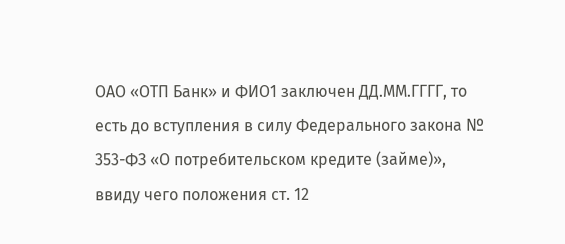ОАО «ОТП Банк» и ФИО1 заключен ДД.ММ.ГГГГ, то есть до вступления в силу Федерального закона № 353-ФЗ «О потребительском кредите (займе)», ввиду чего положения ст. 12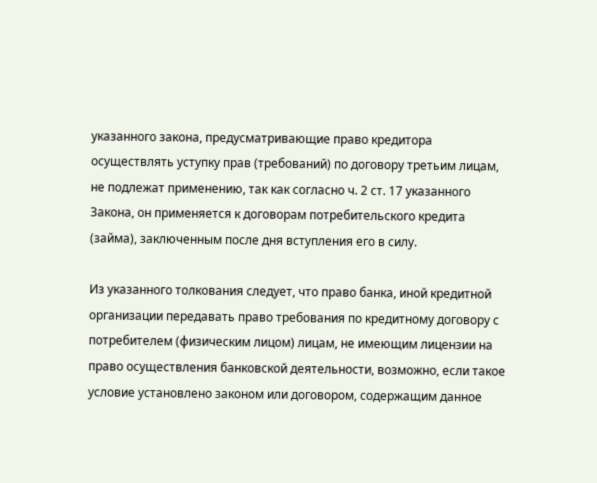указанного закона, предусматривающие право кредитора осуществлять уступку прав (требований) по договору третьим лицам, не подлежат применению, так как согласно ч. 2 ст. 17 указанного Закона, он применяется к договорам потребительского кредита (займа), заключенным после дня вступления его в силу.

Из указанного толкования следует, что право банка, иной кредитной организации передавать право требования по кредитному договору с потребителем (физическим лицом) лицам, не имеющим лицензии на право осуществления банковской деятельности, возможно, если такое условие установлено законом или договором, содержащим данное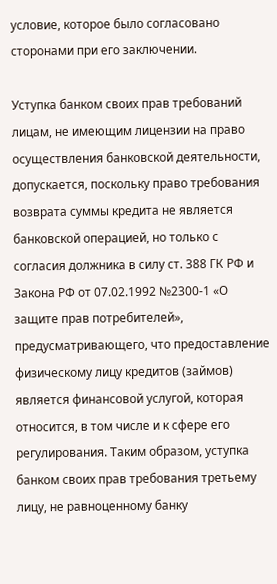условие, которое было согласовано сторонами при его заключении.

Уступка банком своих прав требований лицам, не имеющим лицензии на право осуществления банковской деятельности, допускается, поскольку право требования возврата суммы кредита не является банковской операцией, но только с согласия должника в силу ст. 388 ГК РФ и Закона РФ от 07.02.1992 №2300-1 «О защите прав потребителей», предусматривающего, что предоставление физическому лицу кредитов (займов) является финансовой услугой, которая относится, в том числе и к сфере его регулирования. Таким образом, уступка банком своих прав требования третьему лицу, не равноценному банку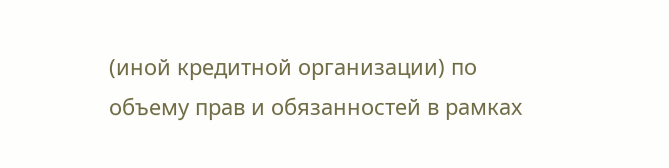(иной кредитной организации) по объему прав и обязанностей в рамках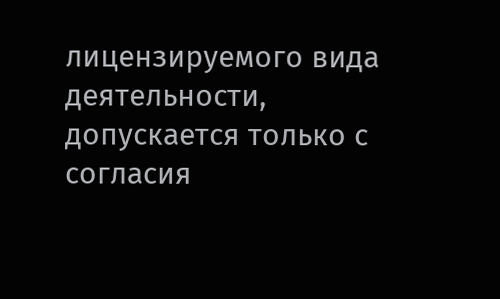лицензируемого вида деятельности, допускается только с согласия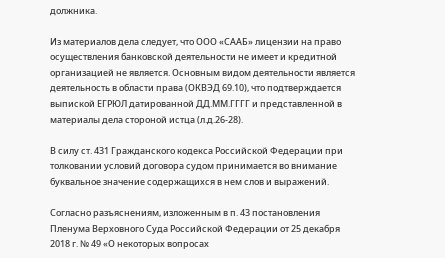должника.

Из материалов дела следует, что ООО «СААБ» лицензии на право осуществления банковской деятельности не имеет и кредитной организацией не является. Основным видом деятельности является деятельность в области права (ОКВЭД 69.10), что подтверждается выпиской ЕГРЮЛ датированной ДД.ММ.ГГГГ и представленной в материалы дела стороной истца (л.д.26-28).

В силу ст. 431 Гражданского кодекса Российской Федерации при толковании условий договора судом принимается во внимание буквальное значение содержащихся в нем слов и выражений.

Согласно разъяснениям, изложенным в п. 43 постановления Пленума Верховного Суда Российской Федерации от 25 декабря 2018 г. № 49 «О некоторых вопросах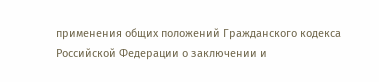применения общих положений Гражданского кодекса Российской Федерации о заключении и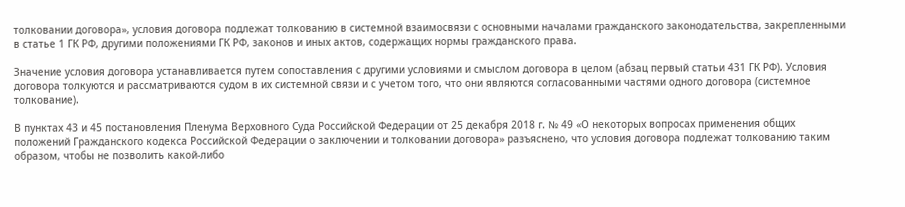толковании договора», условия договора подлежат толкованию в системной взаимосвязи с основными началами гражданского законодательства, закрепленными в статье 1 ГК РФ, другими положениями ГК РФ, законов и иных актов, содержащих нормы гражданского права.

Значение условия договора устанавливается путем сопоставления с другими условиями и смыслом договора в целом (абзац первый статьи 431 ГК РФ). Условия договора толкуются и рассматриваются судом в их системной связи и с учетом того, что они являются согласованными частями одного договора (системное толкование).

В пунктах 43 и 45 постановления Пленума Верховного Суда Российской Федерации от 25 декабря 2018 г. № 49 «О некоторых вопросах применения общих положений Гражданского кодекса Российской Федерации о заключении и толковании договора» разъяснено, что условия договора подлежат толкованию таким образом, чтобы не позволить какой-либо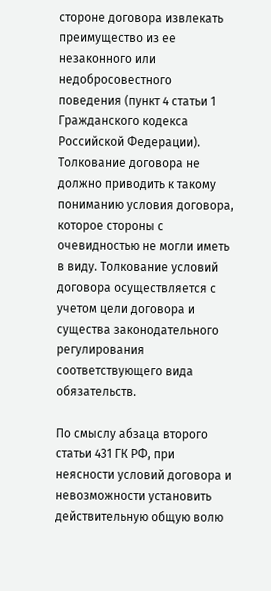стороне договора извлекать преимущество из ее незаконного или недобросовестного поведения (пункт 4 статьи 1 Гражданского кодекса Российской Федерации). Толкование договора не должно приводить к такому пониманию условия договора, которое стороны с очевидностью не могли иметь в виду. Толкование условий договора осуществляется с учетом цели договора и существа законодательного регулирования соответствующего вида обязательств.

По смыслу абзаца второго статьи 431 ГК РФ, при неясности условий договора и невозможности установить действительную общую волю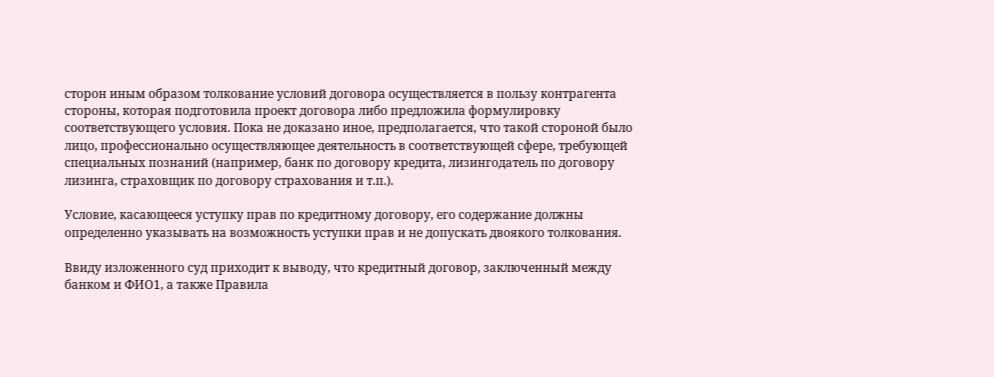сторон иным образом толкование условий договора осуществляется в пользу контрагента стороны, которая подготовила проект договора либо предложила формулировку соответствующего условия. Пока не доказано иное, предполагается, что такой стороной было лицо, профессионально осуществляющее деятельность в соответствующей сфере, требующей специальных познаний (например, банк по договору кредита, лизингодатель по договору лизинга, страховщик по договору страхования и т.п.).

Условие, касающееся уступку прав по кредитному договору, его содержание должны определенно указывать на возможность уступки прав и не допускать двоякого толкования.

Ввиду изложенного суд приходит к выводу, что кредитный договор, заключенный между банком и ФИО1, а также Правила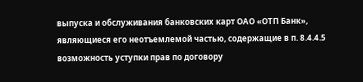выпуска и обслуживания банковских карт ОАО «ОТП Банк», являющиеся его неотъемлемой частью, содержащие в п. 8.4.4.5 возможность уступки прав по договору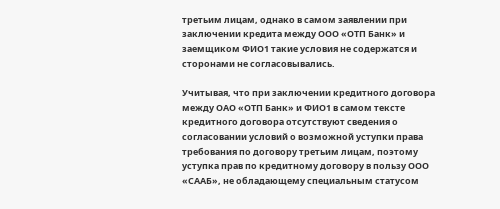третьим лицам, однако в самом заявлении при заключении кредита между ООО «ОТП Банк» и заемщиком ФИО1 такие условия не содержатся и сторонами не согласовывались.

Учитывая, что при заключении кредитного договора между ОАО «ОТП Банк» и ФИО1 в самом тексте кредитного договора отсутствуют сведения о согласовании условий о возможной уступки права требования по договору третьим лицам, поэтому уступка прав по кредитному договору в пользу ООО «СААБ», не обладающему специальным статусом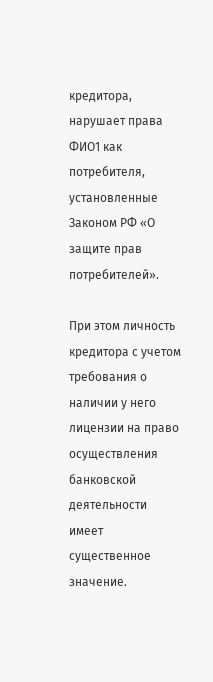кредитора, нарушает права ФИО1 как потребителя, установленные Законом РФ «О защите прав потребителей».

При этом личность кредитора с учетом требования о наличии у него лицензии на право осуществления банковской деятельности имеет существенное значение.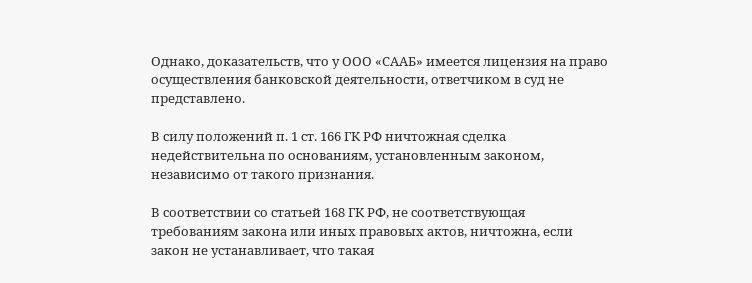Однако, доказательств, что у ООО «СААБ» имеется лицензия на право осуществления банковской деятельности, ответчиком в суд не представлено.

В силу положений п. 1 ст. 166 ГК РФ ничтожная сделка недействительна по основаниям, установленным законом, независимо от такого признания.

В соответствии со статьей 168 ГК РФ, не соответствующая требованиям закона или иных правовых актов, ничтожна, если закон не устанавливает, что такая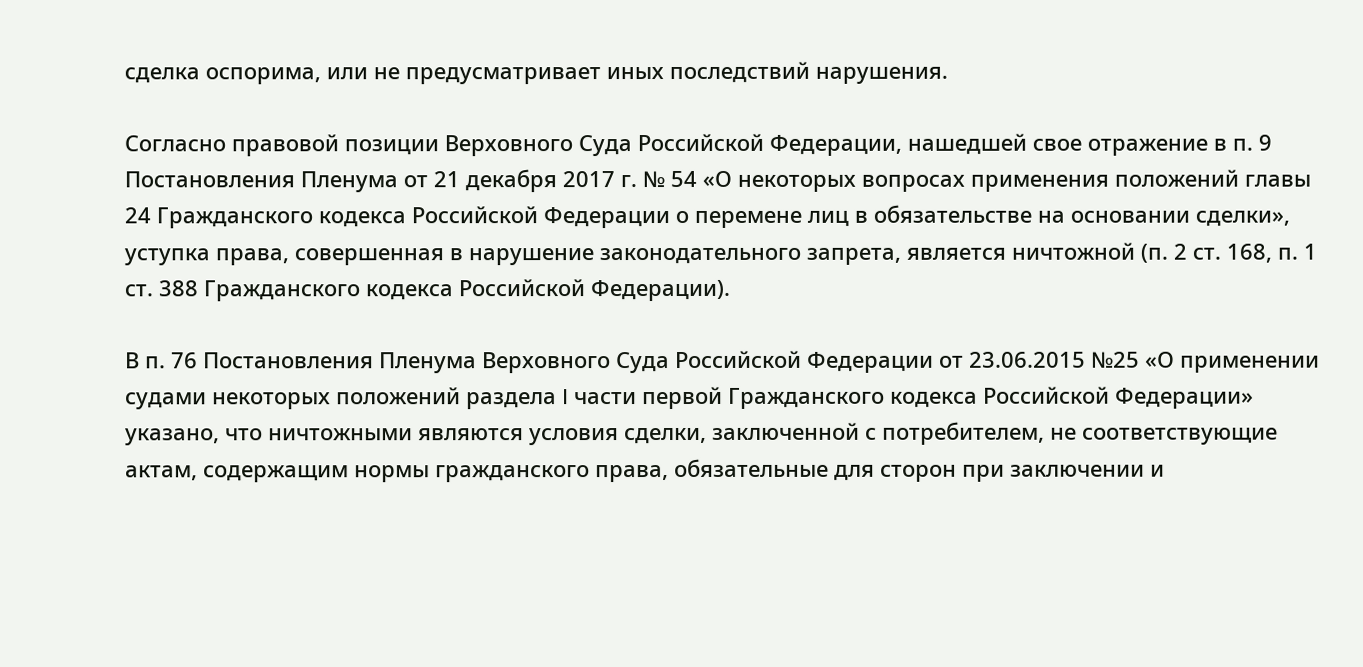сделка оспорима, или не предусматривает иных последствий нарушения.

Согласно правовой позиции Верховного Суда Российской Федерации, нашедшей свое отражение в п. 9 Постановления Пленума от 21 декабря 2017 г. № 54 «О некоторых вопросах применения положений главы 24 Гражданского кодекса Российской Федерации о перемене лиц в обязательстве на основании сделки», уступка права, совершенная в нарушение законодательного запрета, является ничтожной (п. 2 ст. 168, п. 1 ст. 388 Гражданского кодекса Российской Федерации).

В п. 76 Постановления Пленума Верховного Суда Российской Федерации от 23.06.2015 №25 «О применении судами некоторых положений раздела I части первой Гражданского кодекса Российской Федерации» указано, что ничтожными являются условия сделки, заключенной с потребителем, не соответствующие актам, содержащим нормы гражданского права, обязательные для сторон при заключении и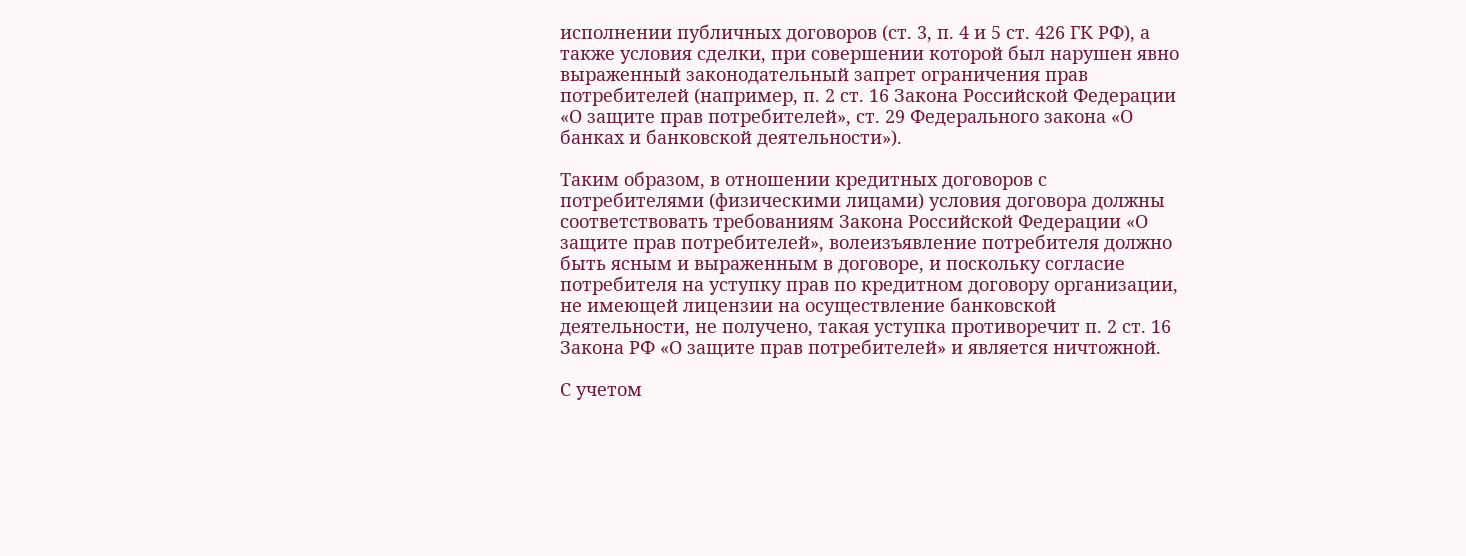исполнении публичных договоров (ст. 3, п. 4 и 5 ст. 426 ГК РФ), а также условия сделки, при совершении которой был нарушен явно выраженный законодательный запрет ограничения прав потребителей (например, п. 2 ст. 16 Закона Российской Федерации «О защите прав потребителей», ст. 29 Федерального закона «О банках и банковской деятельности»).

Таким образом, в отношении кредитных договоров с потребителями (физическими лицами) условия договора должны соответствовать требованиям Закона Российской Федерации «О защите прав потребителей», волеизъявление потребителя должно быть ясным и выраженным в договоре, и поскольку согласие потребителя на уступку прав по кредитном договору организации, не имеющей лицензии на осуществление банковской деятельности, не получено, такая уступка противоречит п. 2 ст. 16 Закона РФ «О защите прав потребителей» и является ничтожной.

С учетом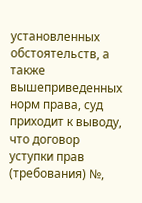установленных обстоятельств, а также вышеприведенных норм права, суд приходит к выводу, что договор уступки прав (требования) №,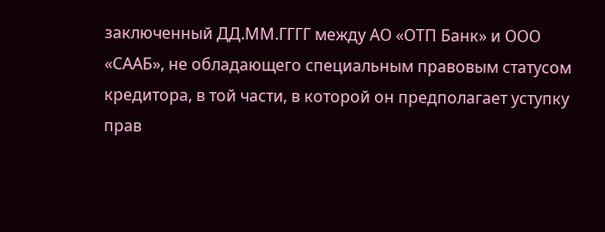заключенный ДД.ММ.ГГГГ между АО «ОТП Банк» и ООО «СААБ», не обладающего специальным правовым статусом кредитора, в той части, в которой он предполагает уступку прав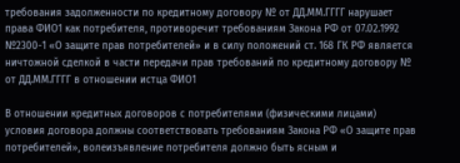требования задолженности по кредитному договору № от ДД.ММ.ГГГГ нарушает права ФИО1 как потребителя, противоречит требованиям Закона РФ от 07.02.1992 №2300-1 «О защите прав потребителей» и в силу положений ст. 168 ГК РФ является ничтожной сделкой в части передачи прав требований по кредитному договору № от ДД.ММ.ГГГГ в отношении истца ФИО1

В отношении кредитных договоров с потребителями (физическими лицами) условия договора должны соответствовать требованиям Закона РФ «О защите прав потребителей», волеизъявление потребителя должно быть ясным и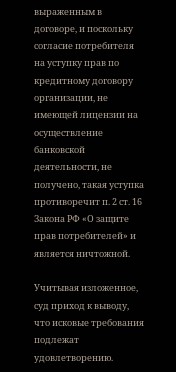выраженным в договоре, и поскольку согласие потребителя на уступку прав по кредитному договору организации, не имеющей лицензии на осуществление банковской деятельности, не получено, такая уступка противоречит п. 2 ст. 16 Закона РФ «О защите прав потребителей» и является ничтожной.

Учитывая изложенное, суд приход к выводу, что исковые требования подлежат удовлетворению.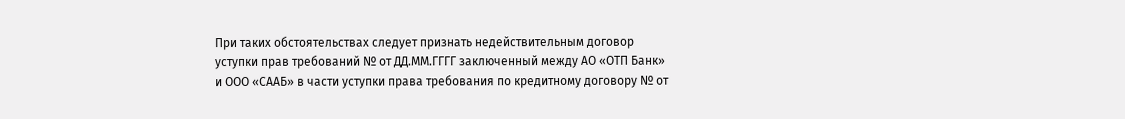При таких обстоятельствах следует признать недействительным договор уступки прав требований № от ДД.ММ.ГГГГ заключенный между АО «ОТП Банк» и ООО «СААБ» в части уступки права требования по кредитному договору № от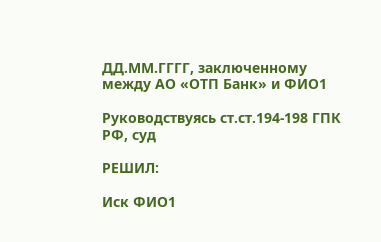ДД.ММ.ГГГГ, заключенному между АО «ОТП Банк» и ФИО1

Руководствуясь ст.ст.194-198 ГПК РФ, суд

РЕШИЛ:

Иск ФИО1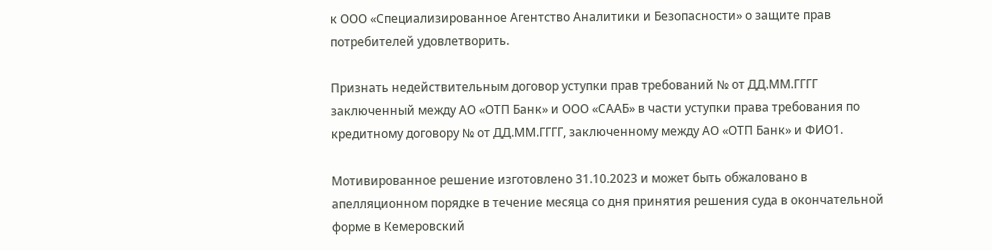к ООО «Специализированное Агентство Аналитики и Безопасности» о защите прав потребителей удовлетворить.

Признать недействительным договор уступки прав требований № от ДД.ММ.ГГГГ заключенный между АО «ОТП Банк» и ООО «СААБ» в части уступки права требования по кредитному договору № от ДД.ММ.ГГГГ, заключенному между АО «ОТП Банк» и ФИО1.

Мотивированное решение изготовлено 31.10.2023 и может быть обжаловано в апелляционном порядке в течение месяца со дня принятия решения суда в окончательной форме в Кемеровский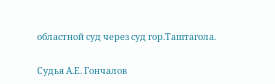областной суд через суд гор.Таштагола.

Судья А.Е. Гончалов